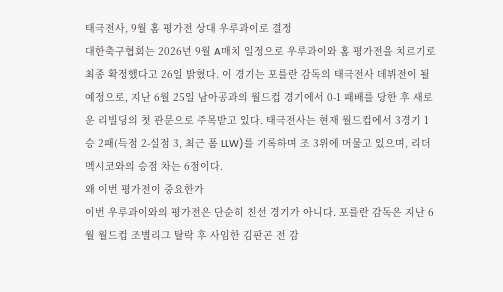태극전사, 9월 홈 평가전 상대 우루과이로 결정
대한축구협회는 2026년 9월 A매치 일정으로 우루과이와 홈 평가전을 치르기로 최종 확정했다고 26일 밝혔다. 이 경기는 포를란 감독의 태극전사 데뷔전이 될 예정으로, 지난 6월 25일 남아공과의 월드컵 경기에서 0-1 패배를 당한 후 새로운 리빌딩의 첫 관문으로 주목받고 있다. 태극전사는 현재 월드컵에서 3경기 1승 2패(득점 2-실점 3, 최근 폼 LLW)를 기록하며 조 3위에 머물고 있으며, 리더 멕시코와의 승점 차는 6점이다.
왜 이번 평가전이 중요한가
이번 우루과이와의 평가전은 단순히 친선 경기가 아니다. 포를란 감독은 지난 6월 월드컵 조별리그 탈락 후 사임한 김판곤 전 감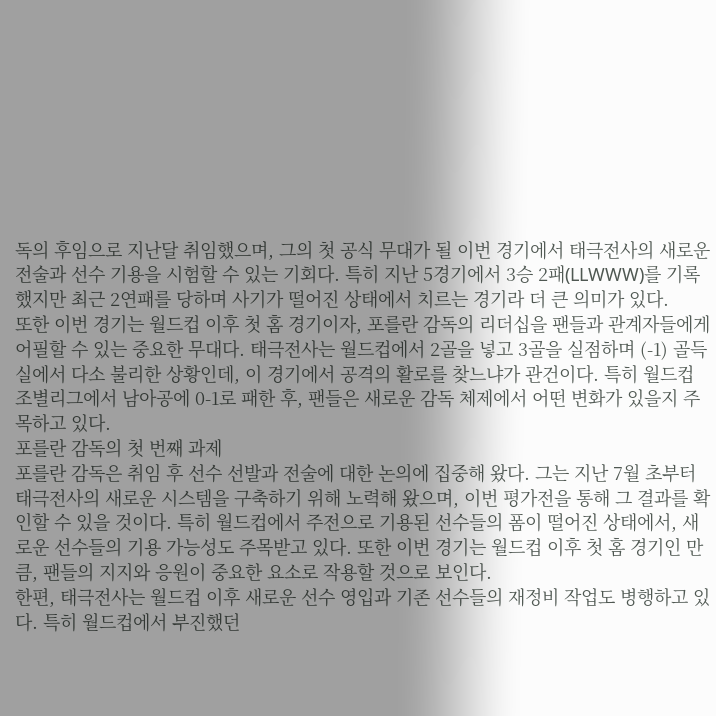독의 후임으로 지난달 취임했으며, 그의 첫 공식 무대가 될 이번 경기에서 태극전사의 새로운 전술과 선수 기용을 시험할 수 있는 기회다. 특히 지난 5경기에서 3승 2패(LLWWW)를 기록했지만 최근 2연패를 당하며 사기가 떨어진 상태에서 치르는 경기라 더 큰 의미가 있다.
또한 이번 경기는 월드컵 이후 첫 홈 경기이자, 포를란 감독의 리더십을 팬들과 관계자들에게 어필할 수 있는 중요한 무대다. 태극전사는 월드컵에서 2골을 넣고 3골을 실점하며 (-1) 골득실에서 다소 불리한 상황인데, 이 경기에서 공격의 활로를 찾느냐가 관건이다. 특히 월드컵 조별리그에서 남아공에 0-1로 패한 후, 팬들은 새로운 감독 체제에서 어떤 변화가 있을지 주목하고 있다.
포를란 감독의 첫 번째 과제
포를란 감독은 취임 후 선수 선발과 전술에 대한 논의에 집중해 왔다. 그는 지난 7월 초부터 태극전사의 새로운 시스템을 구축하기 위해 노력해 왔으며, 이번 평가전을 통해 그 결과를 확인할 수 있을 것이다. 특히 월드컵에서 주전으로 기용된 선수들의 폼이 떨어진 상태에서, 새로운 선수들의 기용 가능성도 주목받고 있다. 또한 이번 경기는 월드컵 이후 첫 홈 경기인 만큼, 팬들의 지지와 응원이 중요한 요소로 작용할 것으로 보인다.
한편, 태극전사는 월드컵 이후 새로운 선수 영입과 기존 선수들의 재정비 작업도 병행하고 있다. 특히 월드컵에서 부진했던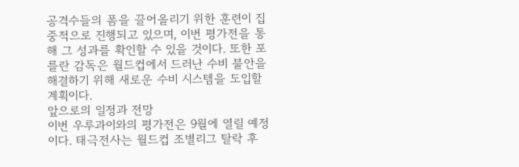공격수들의 폼을 끌어올리기 위한 훈련이 집중적으로 진행되고 있으며, 이번 평가전을 통해 그 성과를 확인할 수 있을 것이다. 또한 포를란 감독은 월드컵에서 드러난 수비 불안을 해결하기 위해 새로운 수비 시스템을 도입할 계획이다.
앞으로의 일정과 전망
이번 우루과이와의 평가전은 9월에 열릴 예정이다. 태극전사는 월드컵 조별리그 탈락 후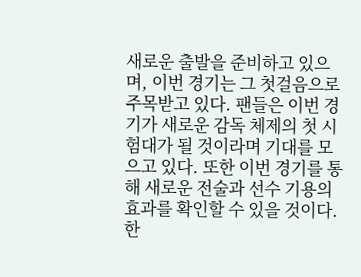새로운 출발을 준비하고 있으며, 이번 경기는 그 첫걸음으로 주목받고 있다. 팬들은 이번 경기가 새로운 감독 체제의 첫 시험대가 될 것이라며 기대를 모으고 있다. 또한 이번 경기를 통해 새로운 전술과 선수 기용의 효과를 확인할 수 있을 것이다.
한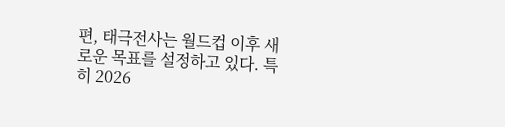편, 태극전사는 월드컵 이후 새로운 목표를 설정하고 있다. 특히 2026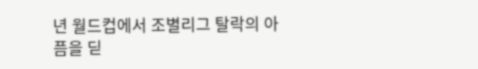년 월드컵에서 조별리그 탈락의 아픔을 딛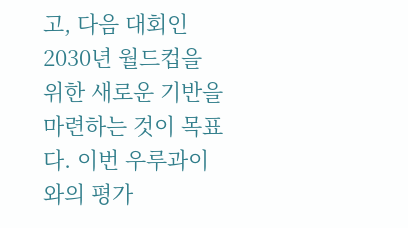고, 다음 대회인 2030년 월드컵을 위한 새로운 기반을 마련하는 것이 목표다. 이번 우루과이와의 평가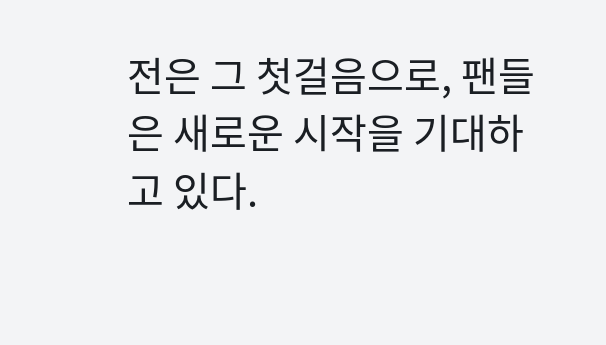전은 그 첫걸음으로, 팬들은 새로운 시작을 기대하고 있다.